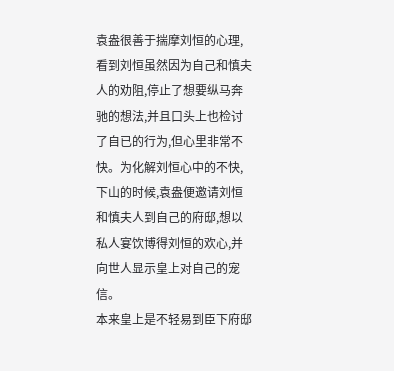袁盎很善于揣摩刘恒的心理,看到刘恒虽然因为自己和慎夫人的劝阻,停止了想要纵马奔驰的想法,并且口头上也检讨了自已的行为,但心里非常不快。为化解刘恒心中的不快,下山的时候,袁盎便邀请刘恒和慎夫人到自己的府邸,想以私人宴饮博得刘恒的欢心,并向世人显示皇上对自己的宠信。
本来皇上是不轻易到臣下府邸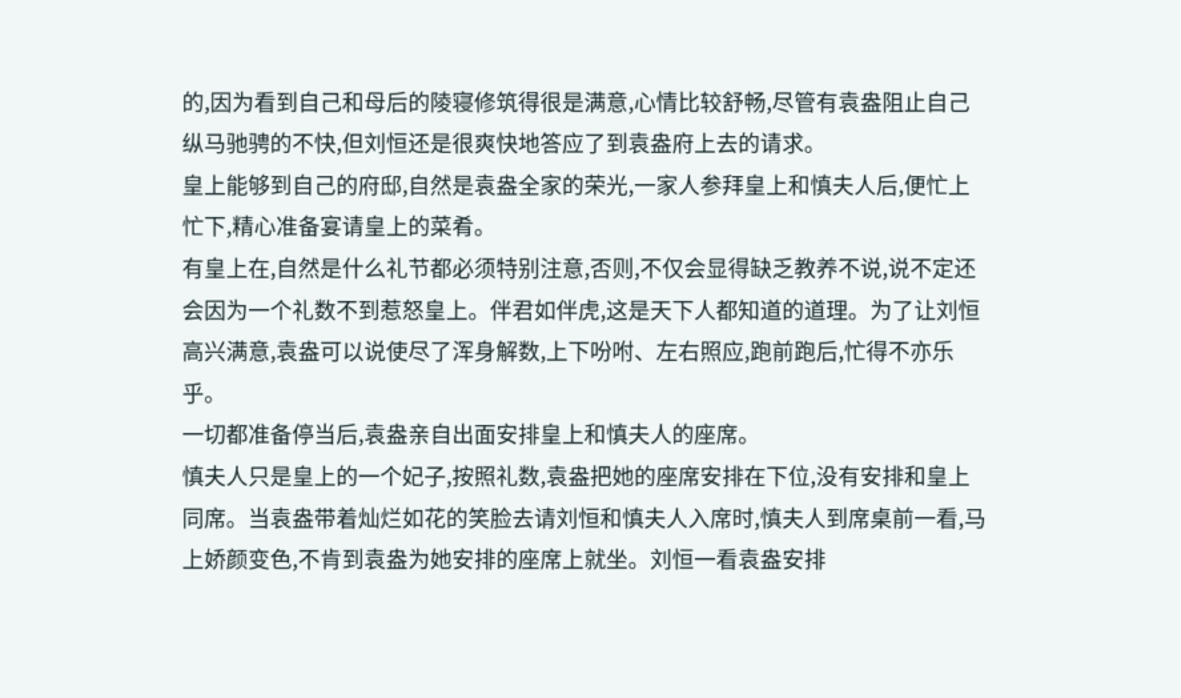的,因为看到自己和母后的陵寝修筑得很是满意,心情比较舒畅,尽管有袁盎阻止自己纵马驰骋的不快,但刘恒还是很爽快地答应了到袁盎府上去的请求。
皇上能够到自己的府邸,自然是袁盎全家的荣光,一家人参拜皇上和慎夫人后,便忙上忙下,精心准备宴请皇上的菜肴。
有皇上在,自然是什么礼节都必须特别注意,否则,不仅会显得缺乏教养不说,说不定还会因为一个礼数不到惹怒皇上。伴君如伴虎,这是天下人都知道的道理。为了让刘恒高兴满意,袁盎可以说使尽了浑身解数,上下吩咐、左右照应,跑前跑后,忙得不亦乐乎。
一切都准备停当后,袁盎亲自出面安排皇上和慎夫人的座席。
慎夫人只是皇上的一个妃子,按照礼数,袁盎把她的座席安排在下位,没有安排和皇上同席。当袁盎带着灿烂如花的笑脸去请刘恒和慎夫人入席时,慎夫人到席桌前一看,马上娇颜变色,不肯到袁盎为她安排的座席上就坐。刘恒一看袁盎安排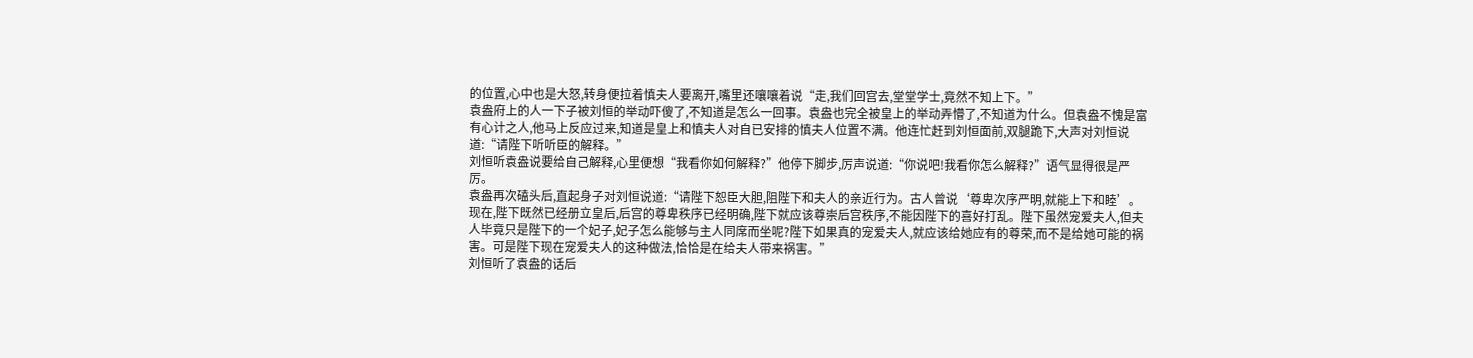的位置,心中也是大怒,转身便拉着慎夫人要离开,嘴里还嚷嚷着说“走,我们回宫去,堂堂学士,竟然不知上下。”
袁盎府上的人一下子被刘恒的举动吓傻了,不知道是怎么一回事。袁盎也完全被皇上的举动弄懵了,不知道为什么。但袁盎不愧是富有心计之人,他马上反应过来,知道是皇上和慎夫人对自已安排的慎夫人位置不满。他连忙赶到刘恒面前,双腿跪下,大声对刘恒说道:“请陛下听听臣的解释。”
刘恒听袁盎说要给自己解释,心里便想“我看你如何解释?”他停下脚步,厉声说道:“你说吧!我看你怎么解释?”语气显得很是严厉。
袁盎再次磕头后,直起身子对刘恒说道:“请陛下恕臣大胆,阻陛下和夫人的亲近行为。古人曾说‘尊卑次序严明,就能上下和睦’。现在,陛下既然已经册立皇后,后宫的尊卑秩序已经明确,陛下就应该尊崇后宫秩序,不能因陛下的喜好打乱。陛下虽然宠爱夫人,但夫人毕竟只是陛下的一个妃子,妃子怎么能够与主人同席而坐呢?陛下如果真的宠爱夫人,就应该给她应有的尊荣,而不是给她可能的祸害。可是陛下现在宠爱夫人的这种做法,恰恰是在给夫人带来祸害。”
刘恒听了袁盎的话后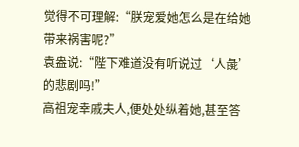觉得不可理解:“朕宠爱她怎么是在给她带来祸害呢?”
袁盎说:“陛下难道没有听说过‘人彘’的悲剧吗!”
高祖宠幸戚夫人,便处处纵着她,甚至答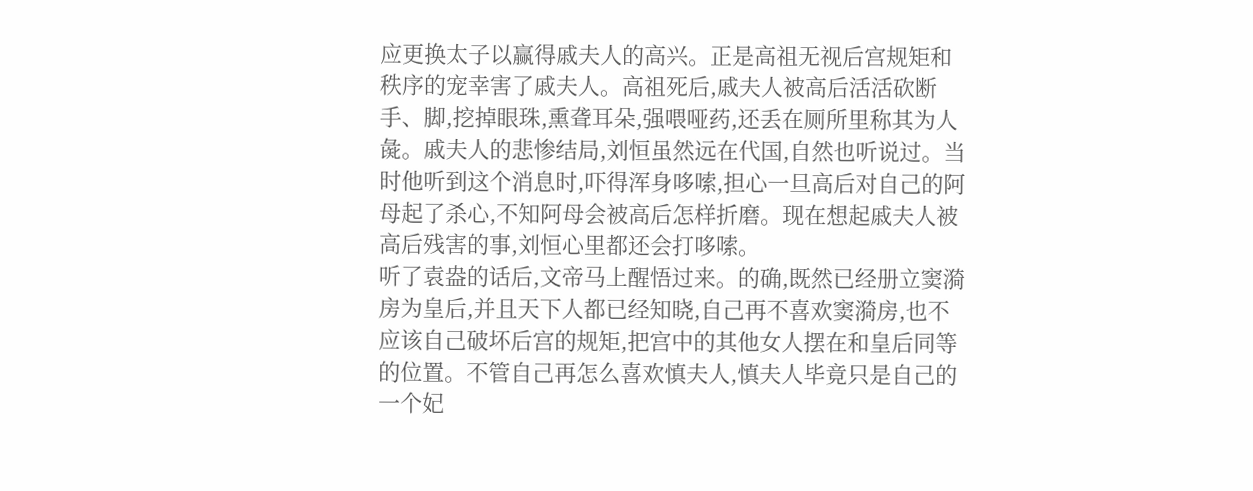应更换太子以赢得戚夫人的高兴。正是高祖无视后宫规矩和秩序的宠幸害了戚夫人。高祖死后,戚夫人被高后活活砍断手、脚,挖掉眼珠,熏聋耳朵,强喂哑药,还丢在厕所里称其为人彘。戚夫人的悲惨结局,刘恒虽然远在代国,自然也听说过。当时他听到这个消息时,吓得浑身哆嗦,担心一旦高后对自己的阿母起了杀心,不知阿母会被高后怎样折磨。现在想起戚夫人被高后残害的事,刘恒心里都还会打哆嗦。
听了袁盎的话后,文帝马上醒悟过来。的确,既然已经册立窦漪房为皇后,并且天下人都已经知晓,自己再不喜欢窦漪房,也不应该自己破坏后宫的规矩,把宫中的其他女人摆在和皇后同等的位置。不管自己再怎么喜欢慎夫人,慎夫人毕竟只是自己的一个妃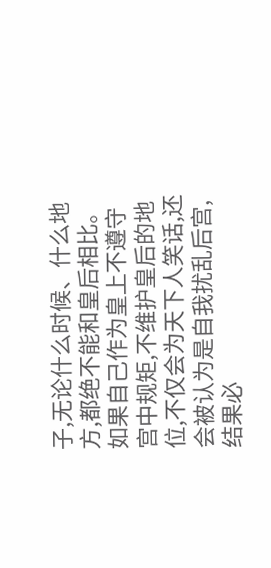子,无论什么时候、什么地方,都绝不能和皇后相比。如果自己作为皇上不遵守宫中规矩,不维护皇后的地位,不仅会为天下人笑话,还会被认为是自我扰乱后宫,结果必